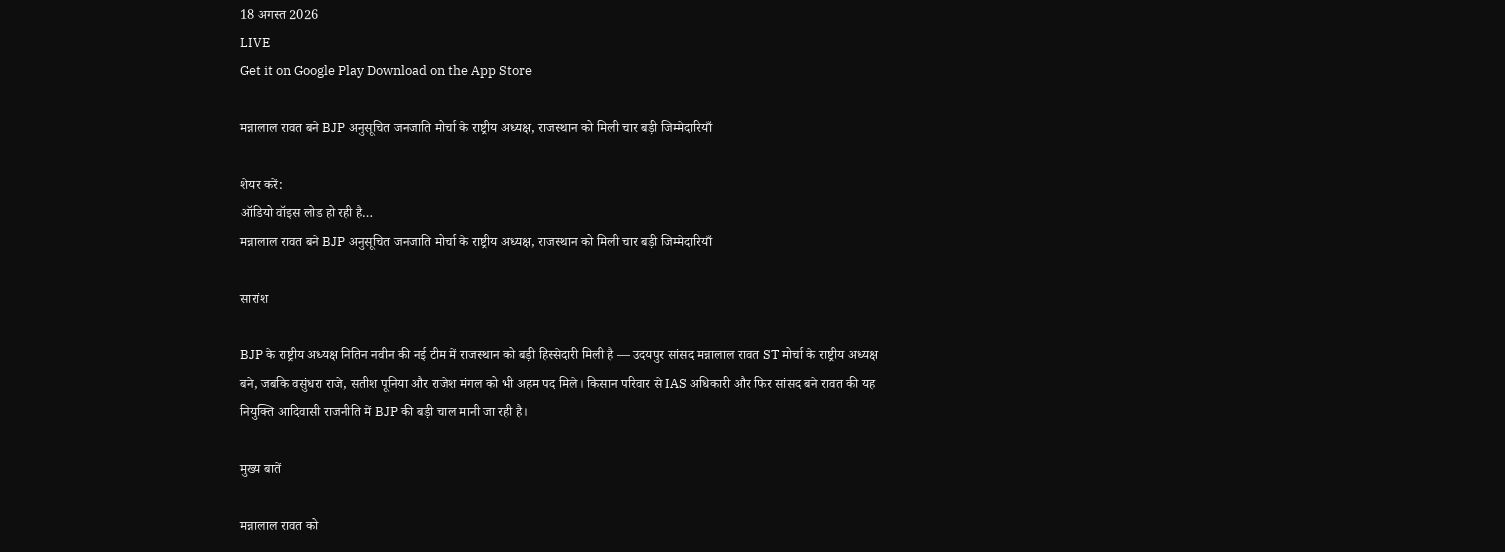18 अगस्त 2026
LIVE
Get it on Google Play Download on the App Store

मन्नालाल रावत बने BJP अनुसूचित जनजाति मोर्चा के राष्ट्रीय अध्यक्ष, राजस्थान को मिली चार बड़ी जिम्मेदारियाँ

शेयर करें:
ऑडियो वॉइस लोड हो रही है…
मन्नालाल रावत बने BJP अनुसूचित जनजाति मोर्चा के राष्ट्रीय अध्यक्ष, राजस्थान को मिली चार बड़ी जिम्मेदारियाँ

सारांश

BJP के राष्ट्रीय अध्यक्ष नितिन नवीन की नई टीम में राजस्थान को बड़ी हिस्सेदारी मिली है — उदयपुर सांसद मन्नालाल रावत ST मोर्चा के राष्ट्रीय अध्यक्ष बने, जबकि वसुंधरा राजे, सतीश पूनिया और राजेश मंगल को भी अहम पद मिले। किसान परिवार से IAS अधिकारी और फिर सांसद बने रावत की यह नियुक्ति आदिवासी राजनीति में BJP की बड़ी चाल मानी जा रही है।

मुख्य बातें

मन्नालाल रावत को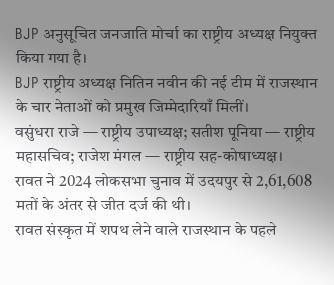BJP अनुसूचित जनजाति मोर्चा का राष्ट्रीय अध्यक्ष नियुक्त किया गया है।
BJP राष्ट्रीय अध्यक्ष नितिन नवीन की नई टीम में राजस्थान के चार नेताओं को प्रमुख जिम्मेदारियाँ मिलीं।
वसुंधरा राजे — राष्ट्रीय उपाध्यक्ष; सतीश पूनिया — राष्ट्रीय महासचिव; राजेश मंगल — राष्ट्रीय सह-कोषाध्यक्ष।
रावत ने 2024 लोकसभा चुनाव में उदयपुर से 2,61,608 मतों के अंतर से जीत दर्ज की थी।
रावत संस्कृत में शपथ लेने वाले राजस्थान के पहले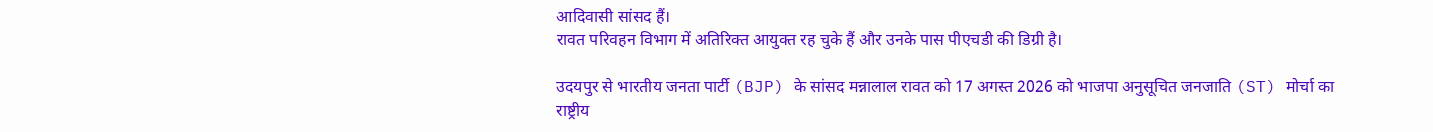आदिवासी सांसद हैं।
रावत परिवहन विभाग में अतिरिक्त आयुक्त रह चुके हैं और उनके पास पीएचडी की डिग्री है।

उदयपुर से भारतीय जनता पार्टी (BJP) के सांसद मन्नालाल रावत को 17 अगस्त 2026 को भाजपा अनुसूचित जनजाति (ST) मोर्चा का राष्ट्रीय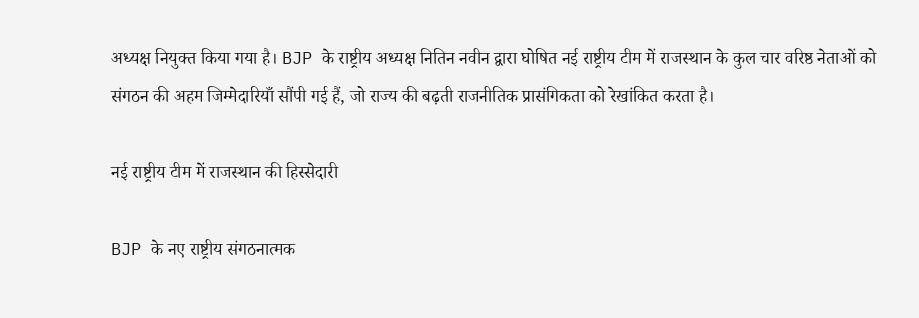अध्यक्ष नियुक्त किया गया है। BJP के राष्ट्रीय अध्यक्ष नितिन नवीन द्वारा घोषित नई राष्ट्रीय टीम में राजस्थान के कुल चार वरिष्ठ नेताओं को संगठन की अहम जिम्मेदारियाँ सौंपी गई हैं, जो राज्य की बढ़ती राजनीतिक प्रासंगिकता को रेखांकित करता है।

नई राष्ट्रीय टीम में राजस्थान की हिस्सेदारी

BJP के नए राष्ट्रीय संगठनात्मक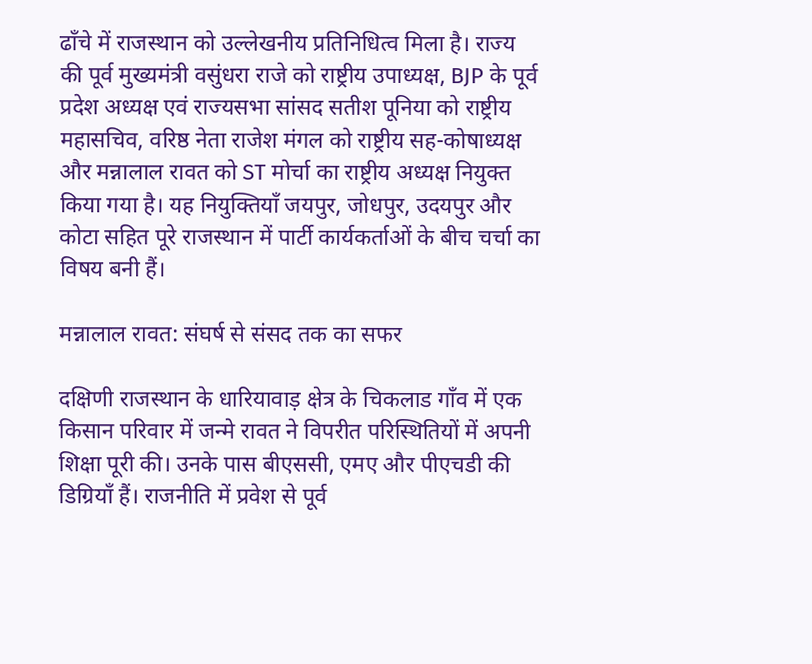ढाँचे में राजस्थान को उल्लेखनीय प्रतिनिधित्व मिला है। राज्य की पूर्व मुख्यमंत्री वसुंधरा राजे को राष्ट्रीय उपाध्यक्ष, BJP के पूर्व प्रदेश अध्यक्ष एवं राज्यसभा सांसद सतीश पूनिया को राष्ट्रीय महासचिव, वरिष्ठ नेता राजेश मंगल को राष्ट्रीय सह-कोषाध्यक्ष और मन्नालाल रावत को ST मोर्चा का राष्ट्रीय अध्यक्ष नियुक्त किया गया है। यह नियुक्तियाँ जयपुर, जोधपुर, उदयपुर और कोटा सहित पूरे राजस्थान में पार्टी कार्यकर्ताओं के बीच चर्चा का विषय बनी हैं।

मन्नालाल रावत: संघर्ष से संसद तक का सफर

दक्षिणी राजस्थान के धारियावाड़ क्षेत्र के चिकलाड गाँव में एक किसान परिवार में जन्मे रावत ने विपरीत परिस्थितियों में अपनी शिक्षा पूरी की। उनके पास बीएससी, एमए और पीएचडी की डिग्रियाँ हैं। राजनीति में प्रवेश से पूर्व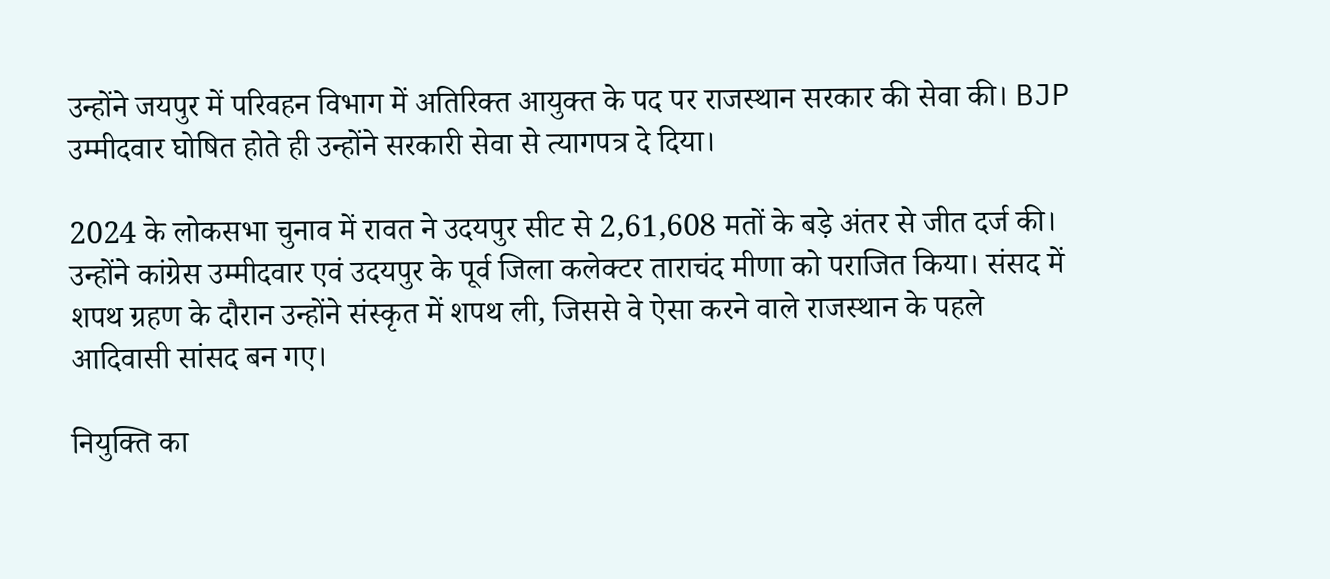उन्होंने जयपुर में परिवहन विभाग में अतिरिक्त आयुक्त के पद पर राजस्थान सरकार की सेवा की। BJP उम्मीदवार घोषित होते ही उन्होंने सरकारी सेवा से त्यागपत्र दे दिया।

2024 के लोकसभा चुनाव में रावत ने उदयपुर सीट से 2,61,608 मतों के बड़े अंतर से जीत दर्ज की। उन्होंने कांग्रेस उम्मीदवार एवं उदयपुर के पूर्व जिला कलेक्टर ताराचंद मीणा को पराजित किया। संसद में शपथ ग्रहण के दौरान उन्होंने संस्कृत में शपथ ली, जिससे वे ऐसा करने वाले राजस्थान के पहले आदिवासी सांसद बन गए।

नियुक्ति का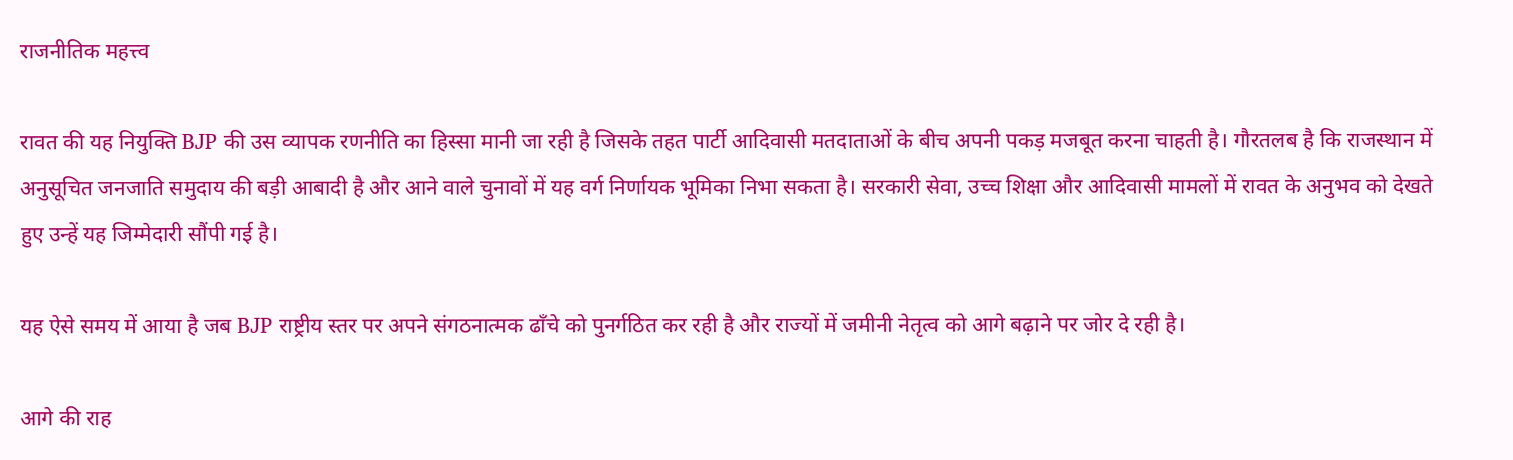राजनीतिक महत्त्व

रावत की यह नियुक्ति BJP की उस व्यापक रणनीति का हिस्सा मानी जा रही है जिसके तहत पार्टी आदिवासी मतदाताओं के बीच अपनी पकड़ मजबूत करना चाहती है। गौरतलब है कि राजस्थान में अनुसूचित जनजाति समुदाय की बड़ी आबादी है और आने वाले चुनावों में यह वर्ग निर्णायक भूमिका निभा सकता है। सरकारी सेवा, उच्च शिक्षा और आदिवासी मामलों में रावत के अनुभव को देखते हुए उन्हें यह जिम्मेदारी सौंपी गई है।

यह ऐसे समय में आया है जब BJP राष्ट्रीय स्तर पर अपने संगठनात्मक ढाँचे को पुनर्गठित कर रही है और राज्यों में जमीनी नेतृत्व को आगे बढ़ाने पर जोर दे रही है।

आगे की राह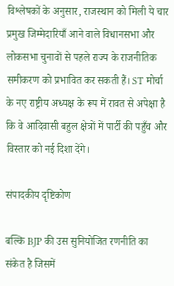विश्लेषकों के अनुसार, राजस्थान को मिली ये चार प्रमुख जिम्मेदारियाँ आने वाले विधानसभा और लोकसभा चुनावों से पहले राज्य के राजनीतिक समीकरण को प्रभावित कर सकती हैं। ST मोर्चा के नए राष्ट्रीय अध्यक्ष के रूप में रावत से अपेक्षा है कि वे आदिवासी बहुल क्षेत्रों में पार्टी की पहुँच और विस्तार को नई दिशा देंगे।

संपादकीय दृष्टिकोण

बल्कि BJP की उस सुनियोजित रणनीति का संकेत है जिसमें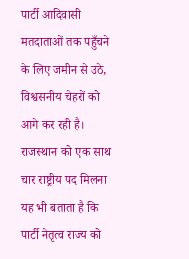पार्टी आदिवासी मतदाताओं तक पहुँचने के लिए जमीन से उठे, विश्वसनीय चेहरों को आगे कर रही है। राजस्थान को एक साथ चार राष्ट्रीय पद मिलना यह भी बताता है कि पार्टी नेतृत्व राज्य को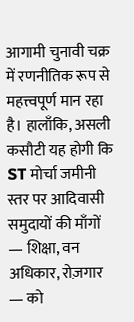आगामी चुनावी चक्र में रणनीतिक रूप से महत्त्वपूर्ण मान रहा है। हालाँकि, असली कसौटी यह होगी कि ST मोर्चा जमीनी स्तर पर आदिवासी समुदायों की माँगों — शिक्षा, वन अधिकार, रोज़गार — को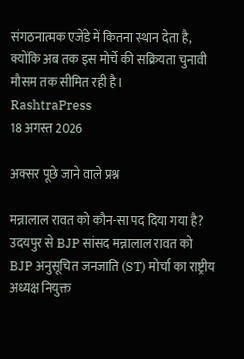संगठनात्मक एजेंडे में कितना स्थान देता है, क्योंकि अब तक इस मोर्चे की सक्रियता चुनावी मौसम तक सीमित रही है।
RashtraPress
18 अगस्त 2026

अक्सर पूछे जाने वाले प्रश्न

मन्नालाल रावत को कौन-सा पद दिया गया है?
उदयपुर से BJP सांसद मन्नालाल रावत को BJP अनुसूचित जनजाति (ST) मोर्चा का राष्ट्रीय अध्यक्ष नियुक्त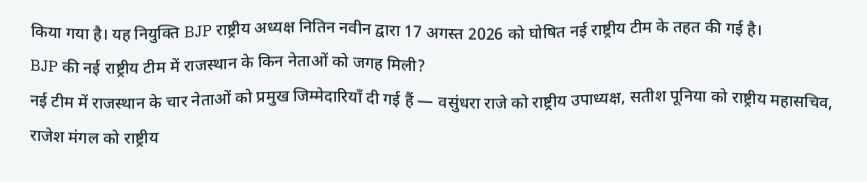किया गया है। यह नियुक्ति BJP राष्ट्रीय अध्यक्ष नितिन नवीन द्वारा 17 अगस्त 2026 को घोषित नई राष्ट्रीय टीम के तहत की गई है।
BJP की नई राष्ट्रीय टीम में राजस्थान के किन नेताओं को जगह मिली?
नई टीम में राजस्थान के चार नेताओं को प्रमुख जिम्मेदारियाँ दी गई हैं — वसुंधरा राजे को राष्ट्रीय उपाध्यक्ष, सतीश पूनिया को राष्ट्रीय महासचिव, राजेश मंगल को राष्ट्रीय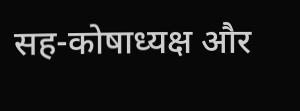सह-कोषाध्यक्ष और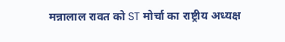मन्नालाल रावत को ST मोर्चा का राष्ट्रीय अध्यक्ष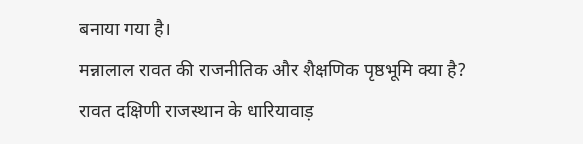बनाया गया है।
मन्नालाल रावत की राजनीतिक और शैक्षणिक पृष्ठभूमि क्या है?
रावत दक्षिणी राजस्थान के धारियावाड़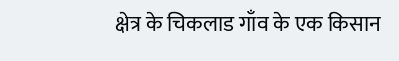क्षेत्र के चिकलाड गाँव के एक किसान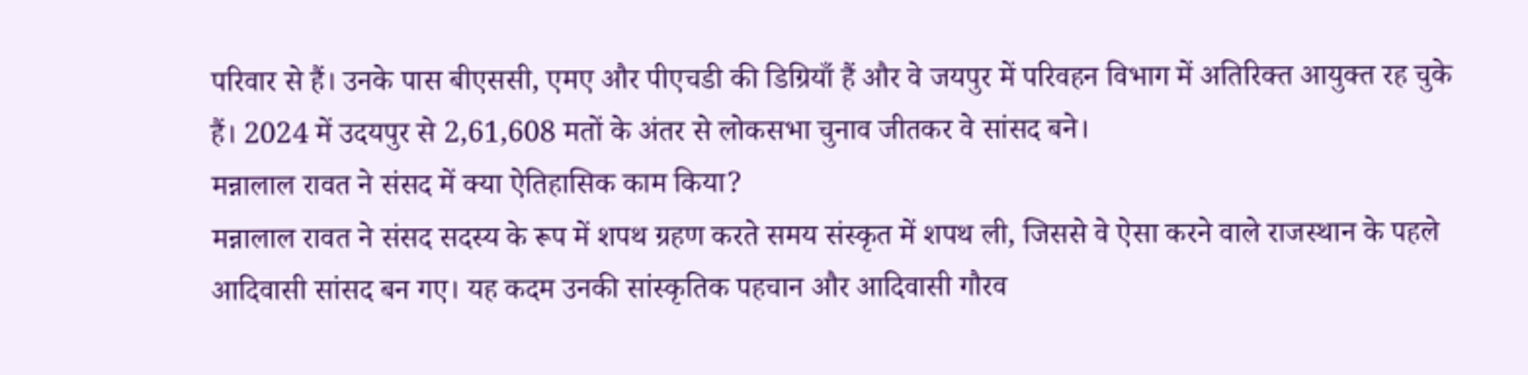परिवार से हैं। उनके पास बीएससी, एमए और पीएचडी की डिग्रियाँ हैं और वे जयपुर में परिवहन विभाग में अतिरिक्त आयुक्त रह चुके हैं। 2024 में उदयपुर से 2,61,608 मतों के अंतर से लोकसभा चुनाव जीतकर वे सांसद बने।
मन्नालाल रावत ने संसद में क्या ऐतिहासिक काम किया?
मन्नालाल रावत ने संसद सदस्य के रूप में शपथ ग्रहण करते समय संस्कृत में शपथ ली, जिससे वे ऐसा करने वाले राजस्थान के पहले आदिवासी सांसद बन गए। यह कदम उनकी सांस्कृतिक पहचान और आदिवासी गौरव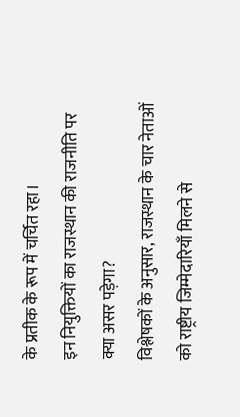के प्रतीक के रूप में चर्चित रहा।
इन नियुक्तियों का राजस्थान की राजनीति पर क्या असर पड़ेगा?
विश्लेषकों के अनुसार, राजस्थान के चार नेताओं को राष्ट्रीय जिम्मेदारियाँ मिलने से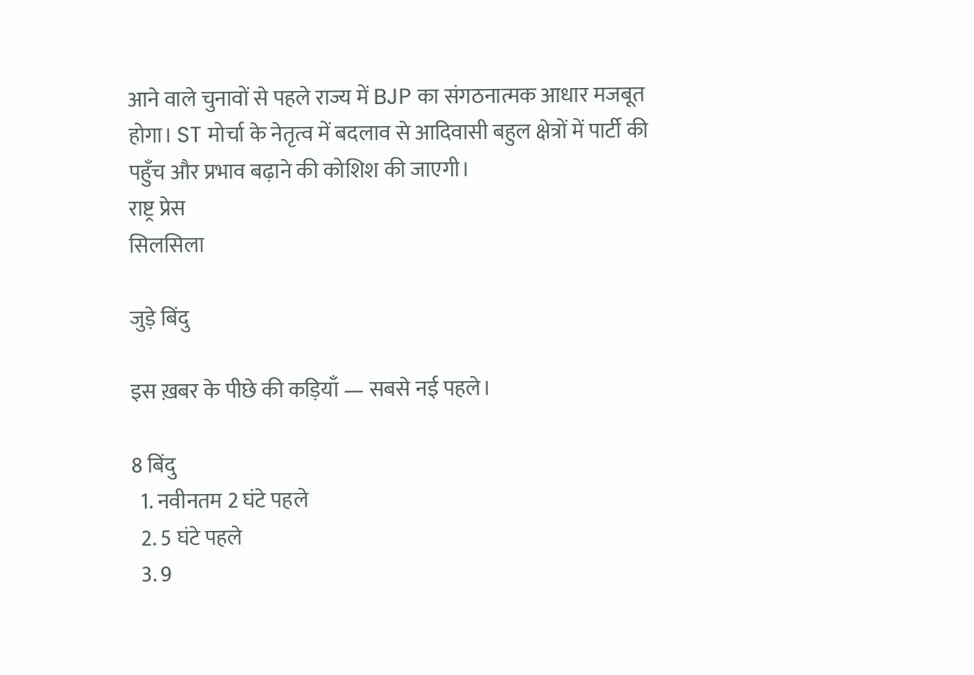आने वाले चुनावों से पहले राज्य में BJP का संगठनात्मक आधार मजबूत होगा। ST मोर्चा के नेतृत्व में बदलाव से आदिवासी बहुल क्षेत्रों में पार्टी की पहुँच और प्रभाव बढ़ाने की कोशिश की जाएगी।
राष्ट्र प्रेस
सिलसिला

जुड़े बिंदु

इस ख़बर के पीछे की कड़ियाँ — सबसे नई पहले।

8 बिंदु
  1. नवीनतम 2 घंटे पहले
  2. 5 घंटे पहले
  3. 9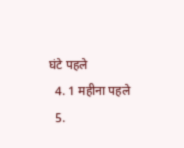घंटे पहले
  4. 1 महीना पहले
  5.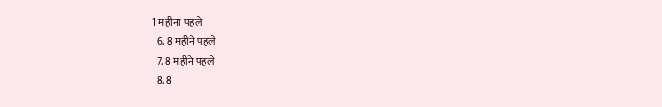1 महीना पहले
  6. 8 महीने पहले
  7. 8 महीने पहले
  8. 8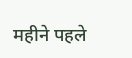महीने पहले